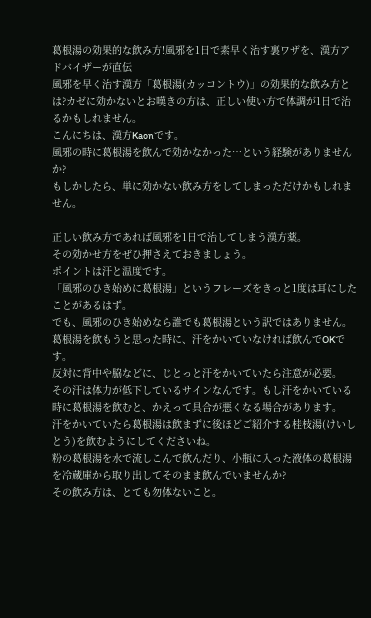葛根湯の効果的な飲み方!風邪を1日で素早く治す裏ワザを、漢方アドバイザーが直伝
風邪を早く治す漢方「葛根湯(カッコントウ)」の効果的な飲み方とは?カゼに効かないとお嘆きの方は、正しい使い方で体調が1日で治るかもしれません。
こんにちは、漢方Kaonです。
風邪の時に葛根湯を飲んで効かなかった…という経験がありませんか?
もしかしたら、単に効かない飲み方をしてしまっただけかもしれません。

正しい飲み方であれば風邪を1日で治してしまう漢方薬。
その効かせ方をぜひ押さえておきましょう。
ポイントは汗と温度です。
「風邪のひき始めに葛根湯」というフレーズをきっと1度は耳にしたことがあるはず。
でも、風邪のひき始めなら誰でも葛根湯という訳ではありません。
葛根湯を飲もうと思った時に、汗をかいていなければ飲んでOKです。
反対に背中や脇などに、じとっと汗をかいていたら注意が必要。
その汗は体力が低下しているサインなんです。もし汗をかいている時に葛根湯を飲むと、かえって具合が悪くなる場合があります。
汗をかいていたら葛根湯は飲まずに後ほどご紹介する桂枝湯(けいしとう)を飲むようにしてくださいね。
粉の葛根湯を水で流しこんで飲んだり、小瓶に入った液体の葛根湯を冷蔵庫から取り出してそのまま飲んでいませんか?
その飲み方は、とても勿体ないこと。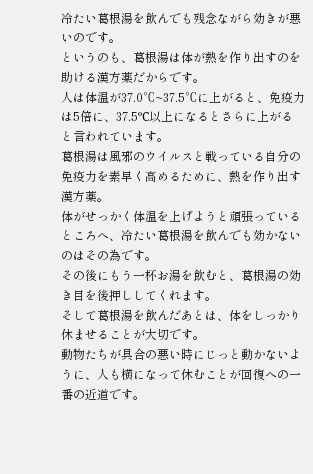冷たい葛根湯を飲んでも残念ながら効きが悪いのです。
というのも、葛根湯は体が熱を作り出すのを助ける漢方薬だからです。
人は体温が37.0℃~37.5℃に上がると、免疫力は5倍に、37.5°C以上になるとさらに上がると言われています。
葛根湯は風邪のウイルスと戦っている自分の免疫力を素早く高めるために、熱を作り出す漢方薬。
体がせっかく体温を上げようと頑張っているところへ、冷たい葛根湯を飲んでも効かないのはその為です。
その後にもう一杯お湯を飲むと、葛根湯の効き目を後押ししてくれます。
そして葛根湯を飲んだあとは、体をしっかり休ませることが大切です。
動物たちが具合の悪い時にじっと動かないように、人も横になって休むことが回復への一番の近道です。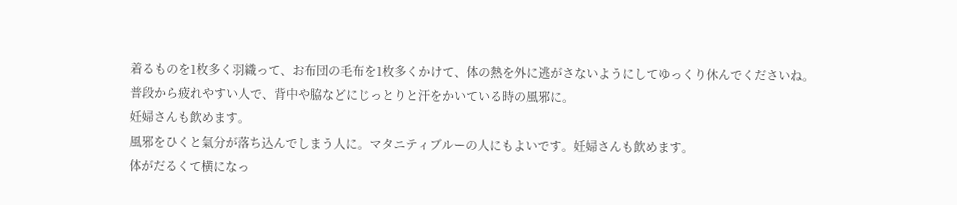着るものを1枚多く羽織って、お布団の毛布を1枚多くかけて、体の熱を外に逃がさないようにしてゆっくり休んでくださいね。
普段から疲れやすい人で、背中や脇などにじっとりと汗をかいている時の風邪に。
妊婦さんも飲めます。
風邪をひくと氣分が落ち込んでしまう人に。マタニティブルーの人にもよいです。妊婦さんも飲めます。
体がだるくて横になっ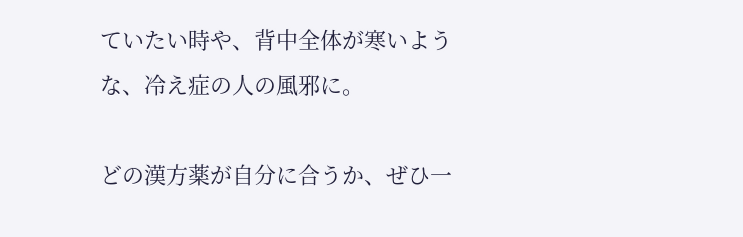ていたい時や、背中全体が寒いような、冷え症の人の風邪に。

どの漢方薬が自分に合うか、ぜひ一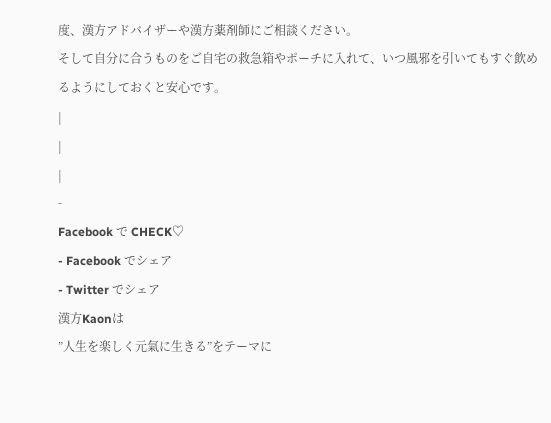度、漢方アドバイザーや漢方薬剤師にご相談ください。
そして自分に合うものをご自宅の救急箱やポーチに入れて、いつ風邪を引いてもすぐ飲めるようにしておくと安心です。
|
|
|
-
Facebook で CHECK♡
- Facebook でシェア
- Twitter でシェア
漢方Kaonは
”人生を楽しく元氣に生きる”をテーマに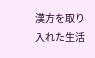漢方を取り入れた生活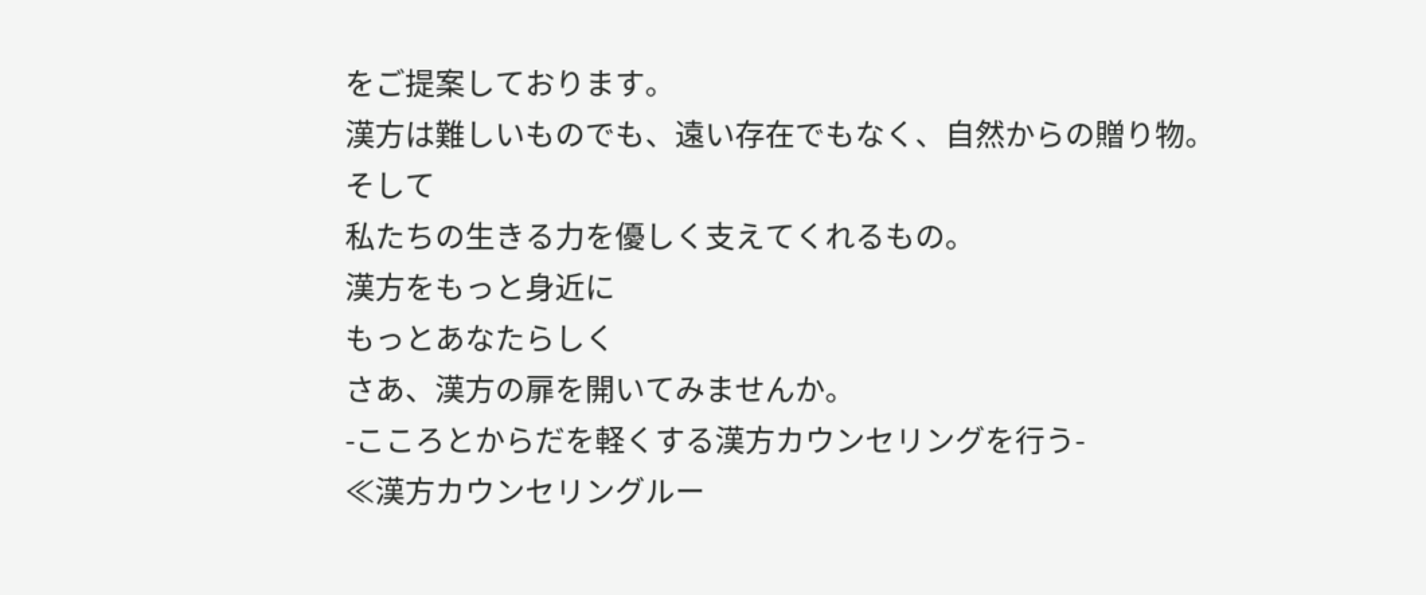をご提案しております。
漢方は難しいものでも、遠い存在でもなく、自然からの贈り物。
そして
私たちの生きる力を優しく支えてくれるもの。
漢方をもっと身近に
もっとあなたらしく
さあ、漢方の扉を開いてみませんか。
-こころとからだを軽くする漢方カウンセリングを行う-
≪漢方カウンセリングルー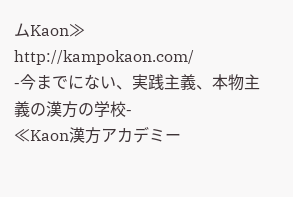ムKaon≫
http://kampokaon.com/
-今までにない、実践主義、本物主義の漢方の学校-
≪Kaon漢方アカデミー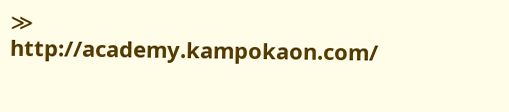≫
http://academy.kampokaon.com/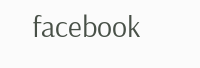facebook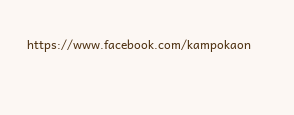https://www.facebook.com/kampokaon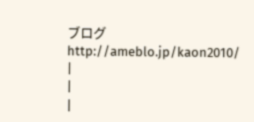ブログ
http://ameblo.jp/kaon2010/
|
|
|